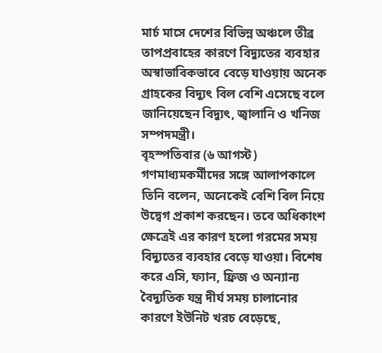মার্চ মাসে দেশের বিভিন্ন অঞ্চলে তীব্র তাপপ্রবাহের কারণে বিদ্যুতের ব্যবহার অস্বাভাবিকভাবে বেড়ে যাওয়ায় অনেক গ্রাহকের বিদ্যুৎ বিল বেশি এসেছে বলে জানিয়েছেন বিদ্যুৎ, জ্বালানি ও খনিজ সম্পদমন্ত্রী।
বৃহস্পতিবার (৬ আগস্ট) গণমাধ্যমকর্মীদের সঙ্গে আলাপকালে তিনি বলেন, অনেকেই বেশি বিল নিয়ে উদ্বেগ প্রকাশ করছেন। তবে অধিকাংশ ক্ষেত্রেই এর কারণ হলো গরমের সময় বিদ্যুতের ব্যবহার বেড়ে যাওয়া। বিশেষ করে এসি, ফ্যান, ফ্রিজ ও অন্যান্য বৈদ্যুতিক যন্ত্র দীর্ঘ সময় চালানোর কারণে ইউনিট খরচ বেড়েছে,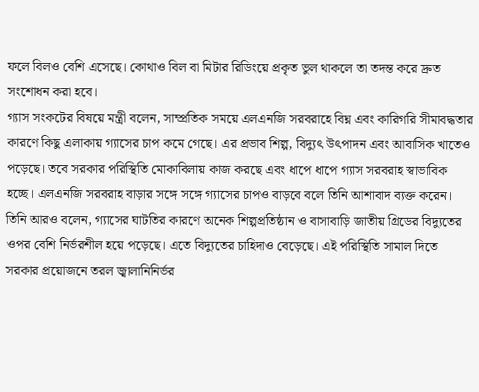ফলে বিলও বেশি এসেছে। কোথাও বিল বা মিটার রিডিংয়ে প্রকৃত ভুল থাকলে তা তদন্ত করে দ্রুত সংশোধন করা হবে।
গ্যাস সংকটের বিষয়ে মন্ত্রী বলেন, সাম্প্রতিক সময়ে এলএনজি সরবরাহে বিঘ্ন এবং কারিগরি সীমাবদ্ধতার কারণে কিছু এলাকায় গ্যাসের চাপ কমে গেছে। এর প্রভাব শিল্প, বিদ্যুৎ উৎপাদন এবং আবাসিক খাতেও পড়েছে। তবে সরকার পরিস্থিতি মোকাবিলায় কাজ করছে এবং ধাপে ধাপে গ্যাস সরবরাহ স্বাভাবিক হচ্ছে। এলএনজি সরবরাহ বাড়ার সঙ্গে সঙ্গে গ্যাসের চাপও বাড়বে বলে তিনি আশাবাদ ব্যক্ত করেন।
তিনি আরও বলেন, গ্যাসের ঘাটতির কারণে অনেক শিল্পপ্রতিষ্ঠান ও বাসাবাড়ি জাতীয় গ্রিডের বিদ্যুতের ওপর বেশি নির্ভরশীল হয়ে পড়েছে। এতে বিদ্যুতের চাহিদাও বেড়েছে। এই পরিস্থিতি সামাল দিতে সরকার প্রয়োজনে তরল জ্বালানিনির্ভর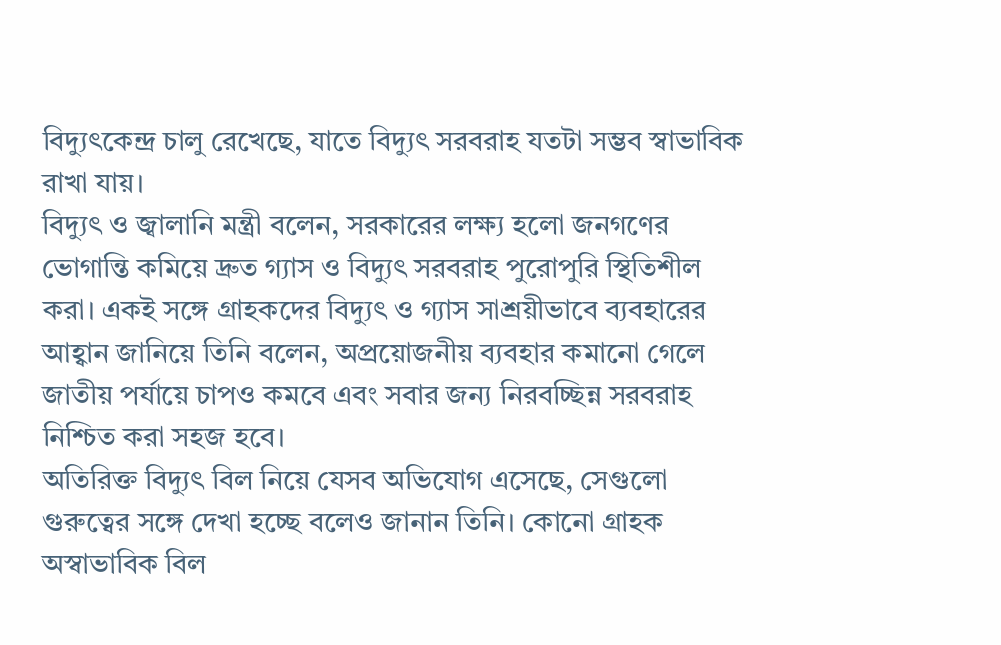বিদ্যুৎকেন্দ্র চালু রেখেছে, যাতে বিদ্যুৎ সরবরাহ যতটা সম্ভব স্বাভাবিক রাখা যায়।
বিদ্যুৎ ও জ্বালানি মন্ত্রী বলেন, সরকারের লক্ষ্য হলো জনগণের ভোগান্তি কমিয়ে দ্রুত গ্যাস ও বিদ্যুৎ সরবরাহ পুরোপুরি স্থিতিশীল করা। একই সঙ্গে গ্রাহকদের বিদ্যুৎ ও গ্যাস সাশ্রয়ীভাবে ব্যবহারের আহ্বান জানিয়ে তিনি বলেন, অপ্রয়োজনীয় ব্যবহার কমানো গেলে জাতীয় পর্যায়ে চাপও কমবে এবং সবার জন্য নিরবচ্ছিন্ন সরবরাহ নিশ্চিত করা সহজ হবে।
অতিরিক্ত বিদ্যুৎ বিল নিয়ে যেসব অভিযোগ এসেছে, সেগুলো গুরুত্বের সঙ্গে দেখা হচ্ছে বলেও জানান তিনি। কোনো গ্রাহক অস্বাভাবিক বিল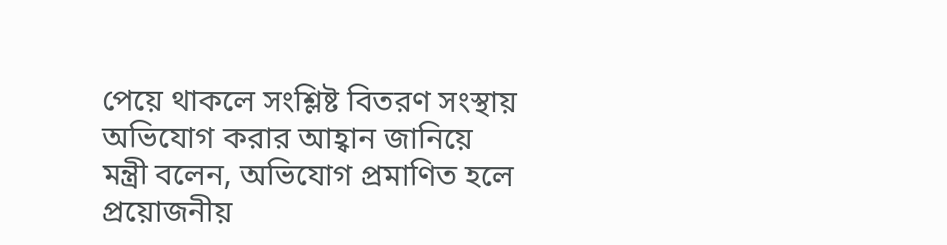পেয়ে থাকলে সংশ্লিষ্ট বিতরণ সংস্থায় অভিযোগ করার আহ্বান জানিয়ে মন্ত্রী বলেন, অভিযোগ প্রমাণিত হলে প্রয়োজনীয়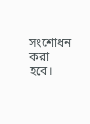সংশোধন করা হবে।